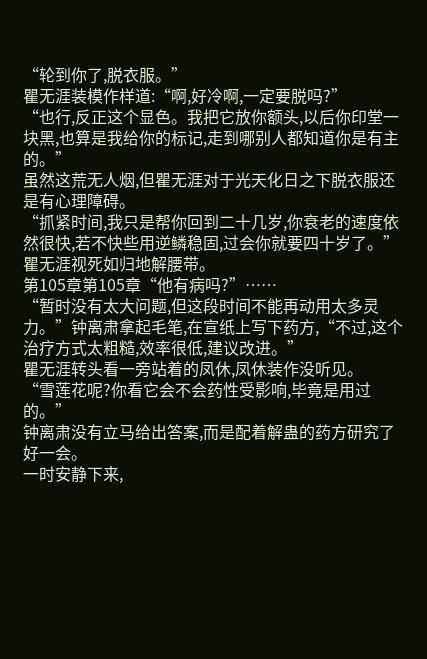“轮到你了,脱衣服。”
瞿无涯装模作样道:“啊,好冷啊,一定要脱吗?”
“也行,反正这个显色。我把它放你额头,以后你印堂一块黑,也算是我给你的标记,走到哪别人都知道你是有主的。”
虽然这荒无人烟,但瞿无涯对于光天化日之下脱衣服还是有心理障碍。
“抓紧时间,我只是帮你回到二十几岁,你衰老的速度依然很快,若不快些用逆鳞稳固,过会你就要四十岁了。”
瞿无涯视死如归地解腰带。
第105章第105章“他有病吗?”……
“暂时没有太大问题,但这段时间不能再动用太多灵力。”钟离肃拿起毛笔,在宣纸上写下药方,“不过,这个治疗方式太粗糙,效率很低,建议改进。”
瞿无涯转头看一旁站着的凤休,凤休装作没听见。
“雪莲花呢?你看它会不会药性受影响,毕竟是用过的。”
钟离肃没有立马给出答案,而是配着解蛊的药方研究了好一会。
一时安静下来,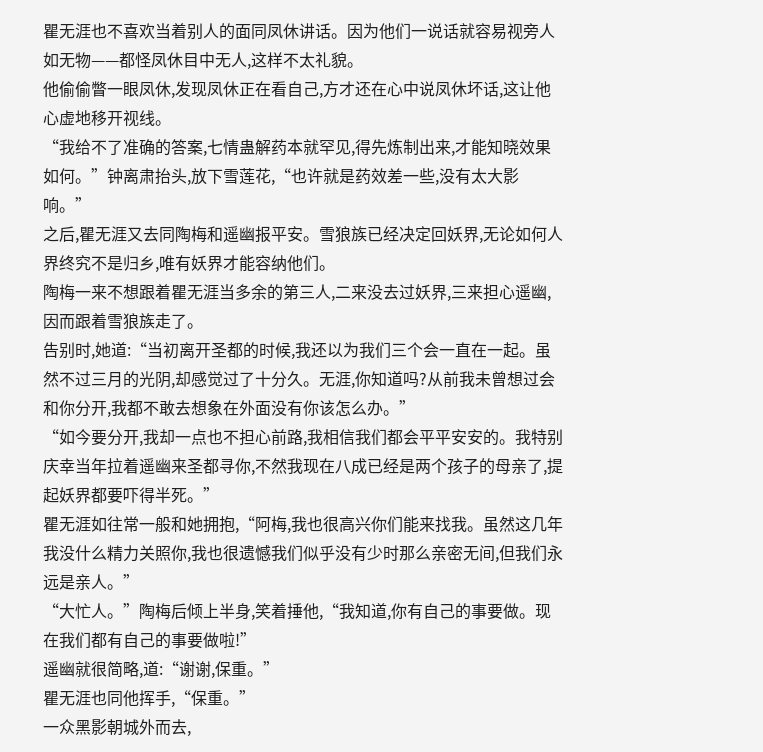瞿无涯也不喜欢当着别人的面同凤休讲话。因为他们一说话就容易视旁人如无物——都怪凤休目中无人,这样不太礼貌。
他偷偷瞥一眼凤休,发现凤休正在看自己,方才还在心中说凤休坏话,这让他心虚地移开视线。
“我给不了准确的答案,七情蛊解药本就罕见,得先炼制出来,才能知晓效果如何。”钟离肃抬头,放下雪莲花,“也许就是药效差一些,没有太大影响。”
之后,瞿无涯又去同陶梅和遥幽报平安。雪狼族已经决定回妖界,无论如何人界终究不是归乡,唯有妖界才能容纳他们。
陶梅一来不想跟着瞿无涯当多余的第三人,二来没去过妖界,三来担心遥幽,因而跟着雪狼族走了。
告别时,她道:“当初离开圣都的时候,我还以为我们三个会一直在一起。虽然不过三月的光阴,却感觉过了十分久。无涯,你知道吗?从前我未曾想过会和你分开,我都不敢去想象在外面没有你该怎么办。”
“如今要分开,我却一点也不担心前路,我相信我们都会平平安安的。我特别庆幸当年拉着遥幽来圣都寻你,不然我现在八成已经是两个孩子的母亲了,提起妖界都要吓得半死。”
瞿无涯如往常一般和她拥抱,“阿梅,我也很高兴你们能来找我。虽然这几年我没什么精力关照你,我也很遗憾我们似乎没有少时那么亲密无间,但我们永远是亲人。”
“大忙人。”陶梅后倾上半身,笑着捶他,“我知道,你有自己的事要做。现在我们都有自己的事要做啦!”
遥幽就很简略,道:“谢谢,保重。”
瞿无涯也同他挥手,“保重。”
一众黑影朝城外而去,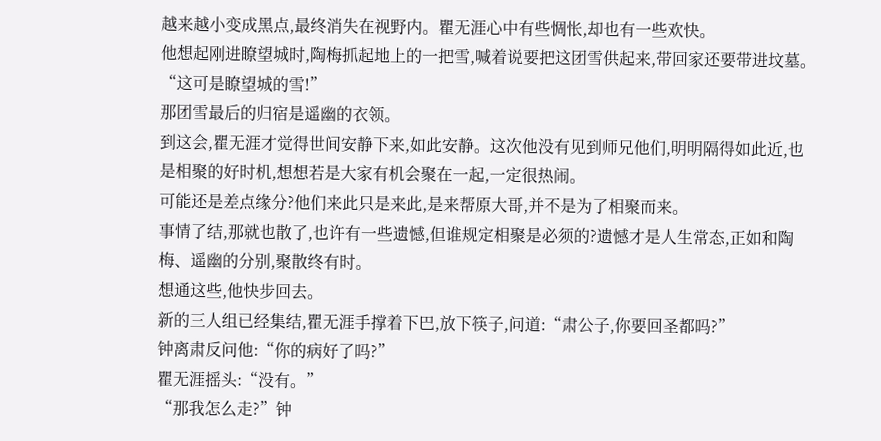越来越小变成黑点,最终消失在视野内。瞿无涯心中有些惆怅,却也有一些欢快。
他想起刚进瞭望城时,陶梅抓起地上的一把雪,喊着说要把这团雪供起来,带回家还要带进坟墓。
“这可是瞭望城的雪!”
那团雪最后的归宿是遥幽的衣领。
到这会,瞿无涯才觉得世间安静下来,如此安静。这次他没有见到师兄他们,明明隔得如此近,也是相聚的好时机,想想若是大家有机会聚在一起,一定很热闹。
可能还是差点缘分?他们来此只是来此,是来帮原大哥,并不是为了相聚而来。
事情了结,那就也散了,也许有一些遗憾,但谁规定相聚是必须的?遗憾才是人生常态,正如和陶梅、遥幽的分别,聚散终有时。
想通这些,他快步回去。
新的三人组已经集结,瞿无涯手撑着下巴,放下筷子,问道:“肃公子,你要回圣都吗?”
钟离肃反问他:“你的病好了吗?”
瞿无涯摇头:“没有。”
“那我怎么走?”钟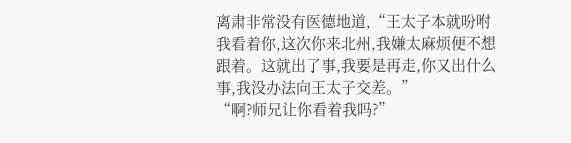离肃非常没有医德地道,“王太子本就吩咐我看着你,这次你来北州,我嫌太麻烦便不想跟着。这就出了事,我要是再走,你又出什么事,我没办法向王太子交差。”
“啊?师兄让你看着我吗?”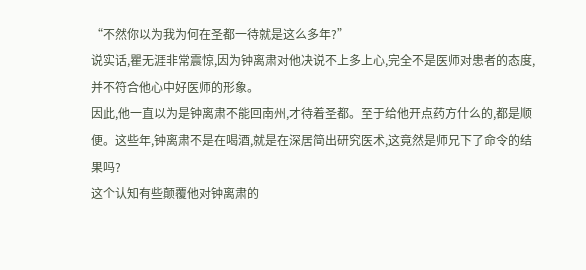“不然你以为我为何在圣都一待就是这么多年?”
说实话,瞿无涯非常震惊,因为钟离肃对他决说不上多上心,完全不是医师对患者的态度,并不符合他心中好医师的形象。
因此,他一直以为是钟离肃不能回南州,才待着圣都。至于给他开点药方什么的,都是顺便。这些年,钟离肃不是在喝酒,就是在深居简出研究医术,这竟然是师兄下了命令的结果吗?
这个认知有些颠覆他对钟离肃的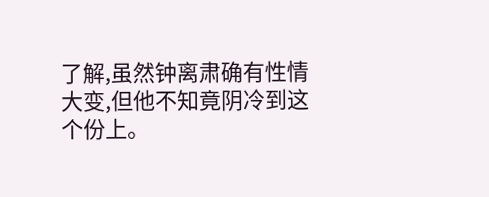了解,虽然钟离肃确有性情大变,但他不知竟阴冷到这个份上。